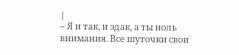|
– Я и так, и эдак, а ты ноль внимания. Все шуточки свои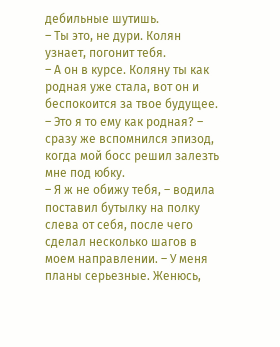дебильные шутишь.
– Ты это, не дури. Колян узнает, погонит тебя.
– А он в курсе. Коляну ты как родная уже стала, вот он и беспокоится за твое будущее.
– Это я то ему как родная? – сразу же вспомнился эпизод, когда мой босс решил залезть мне под юбку.
– Я ж не обижу тебя, – водила поставил бутылку на полку слева от себя, после чего сделал несколько шагов в моем направлении. – У меня планы серьезные. Женюсь,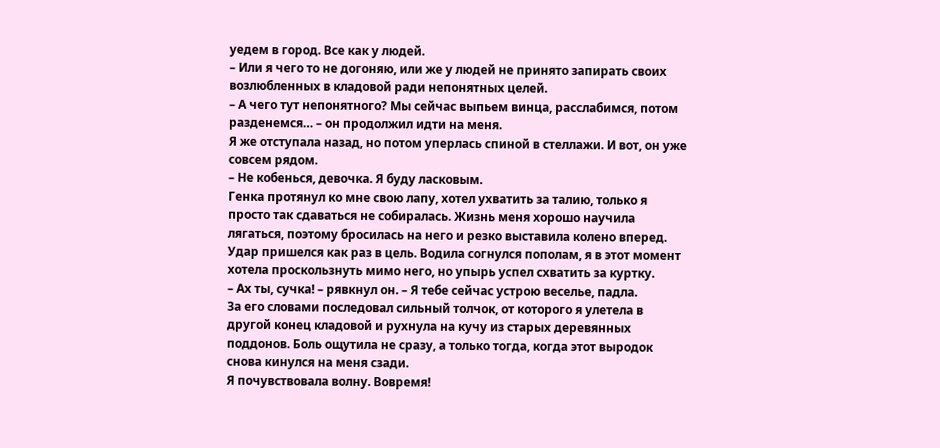уедем в город. Все как у людей.
– Или я чего то не догоняю, или же у людей не принято запирать своих возлюбленных в кладовой ради непонятных целей.
– А чего тут непонятного? Мы сейчас выпьем винца, расслабимся, потом разденемся… – он продолжил идти на меня.
Я же отступала назад, но потом уперлась спиной в стеллажи. И вот, он уже совсем рядом.
– Не кобенься, девочка. Я буду ласковым.
Генка протянул ко мне свою лапу, хотел ухватить за талию, только я просто так сдаваться не собиралась. Жизнь меня хорошо научила лягаться, поэтому бросилась на него и резко выставила колено вперед. Удар пришелся как раз в цель. Водила согнулся пополам, я в этот момент хотела проскользнуть мимо него, но упырь успел схватить за куртку.
– Ах ты, сучка! – рявкнул он. – Я тебе сейчас устрою веселье, падла.
За его словами последовал сильный толчок, от которого я улетела в другой конец кладовой и рухнула на кучу из старых деревянных поддонов. Боль ощутила не сразу, а только тогда, когда этот выродок снова кинулся на меня сзади.
Я почувствовала волну. Вовремя!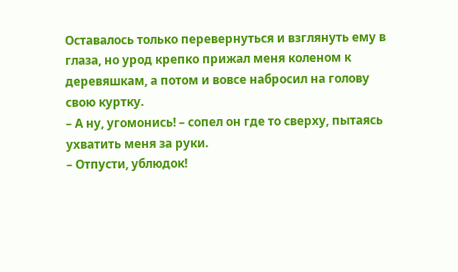Оставалось только перевернуться и взглянуть ему в глаза, но урод крепко прижал меня коленом к деревяшкам, а потом и вовсе набросил на голову свою куртку.
– А ну, угомонись! – сопел он где то сверху, пытаясь ухватить меня за руки.
– Отпусти, ублюдок!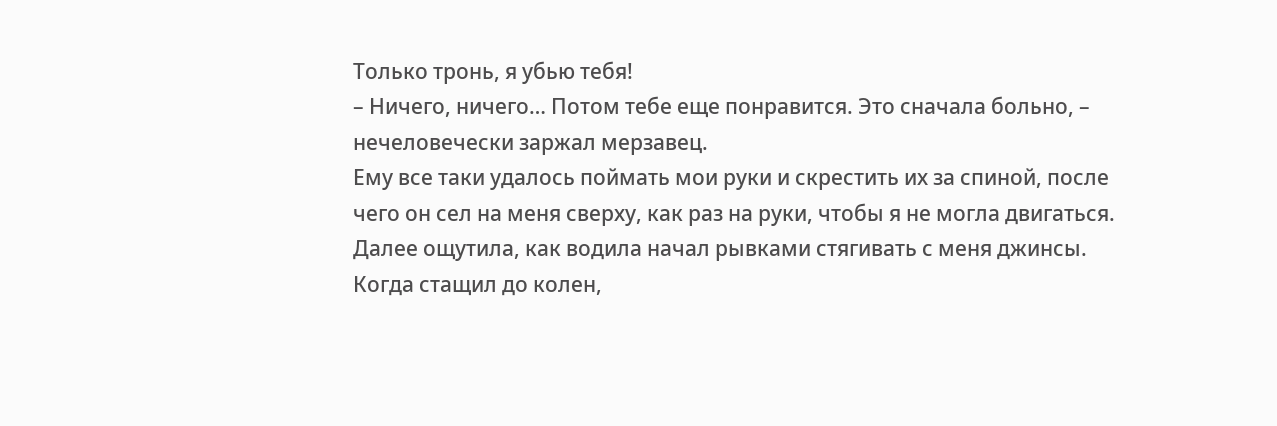Только тронь, я убью тебя!
– Ничего, ничего… Потом тебе еще понравится. Это сначала больно, – нечеловечески заржал мерзавец.
Ему все таки удалось поймать мои руки и скрестить их за спиной, после чего он сел на меня сверху, как раз на руки, чтобы я не могла двигаться. Далее ощутила, как водила начал рывками стягивать с меня джинсы. Когда стащил до колен,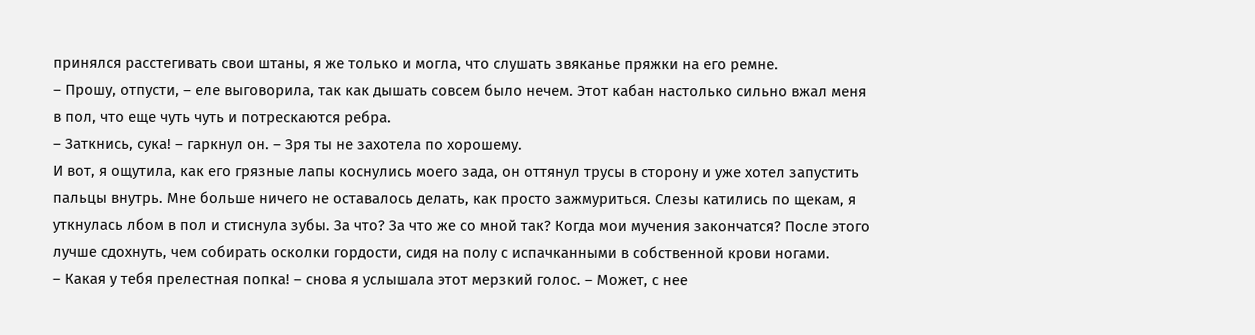принялся расстегивать свои штаны, я же только и могла, что слушать звяканье пряжки на его ремне.
– Прошу, отпусти, – еле выговорила, так как дышать совсем было нечем. Этот кабан настолько сильно вжал меня в пол, что еще чуть чуть и потрескаются ребра.
– Заткнись, сука! – гаркнул он. – Зря ты не захотела по хорошему.
И вот, я ощутила, как его грязные лапы коснулись моего зада, он оттянул трусы в сторону и уже хотел запустить пальцы внутрь. Мне больше ничего не оставалось делать, как просто зажмуриться. Слезы катились по щекам, я уткнулась лбом в пол и стиснула зубы. За что? За что же со мной так? Когда мои мучения закончатся? После этого лучше сдохнуть, чем собирать осколки гордости, сидя на полу с испачканными в собственной крови ногами.
– Какая у тебя прелестная попка! – снова я услышала этот мерзкий голос. – Может, с нее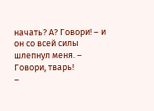начать? А? Говори! – и он со всей силы шлепнул меня. – Говори, тварь!
–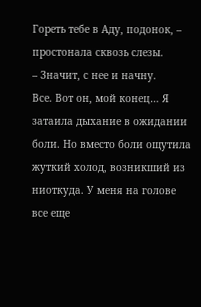Гореть тебе в Аду, подонок, – простонала сквозь слезы.
– Значит, с нее и начну.
Все. Вот он, мой конец… Я затаила дыхание в ожидании боли. Но вместо боли ощутила жуткий холод, возникший из ниоткуда. У меня на голове все еще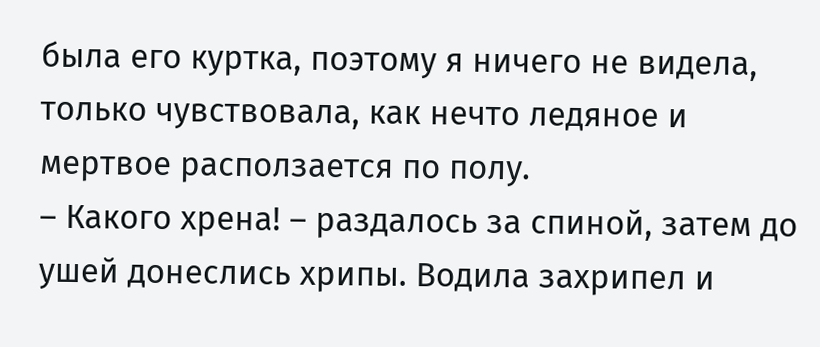была его куртка, поэтому я ничего не видела, только чувствовала, как нечто ледяное и мертвое расползается по полу.
– Какого хрена! – раздалось за спиной, затем до ушей донеслись хрипы. Водила захрипел и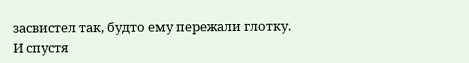засвистел так, будто ему пережали глотку.
И спустя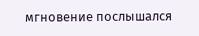мгновение послышался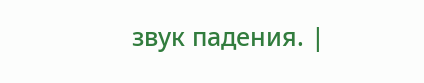звук падения. |